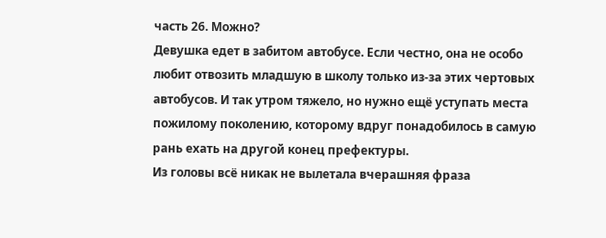часть 26. Можно?
Девушка едет в забитом автобусе. Если честно, она не особо любит отвозить младшую в школу только из-за этих чертовых автобусов. И так утром тяжело, но нужно ещё уступать места пожилому поколению, которому вдруг понадобилось в самую рань ехать на другой конец префектуры.
Из головы всё никак не вылетала вчерашняя фраза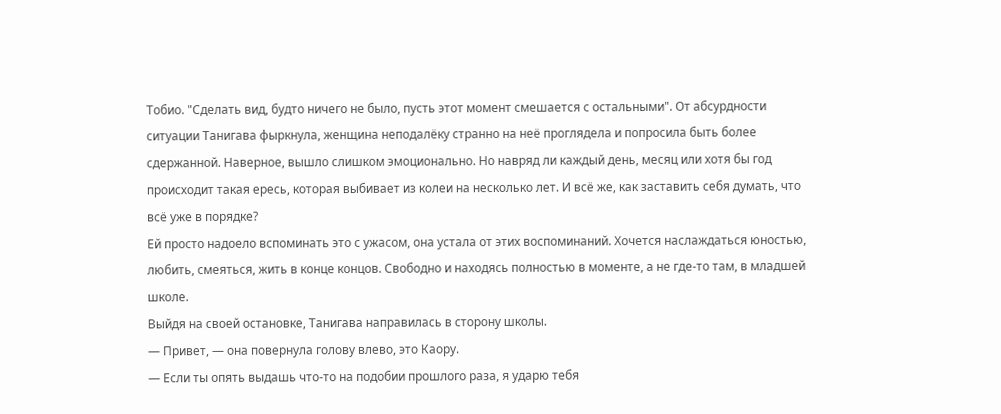Тобио. "Сделать вид, будто ничего не было, пусть этот момент смешается с остальными". От абсурдности ситуации Танигава фыркнула, женщина неподалёку странно на неё проглядела и попросила быть более сдержанной. Наверное, вышло слишком эмоционально. Но навряд ли каждый день, месяц или хотя бы год происходит такая ересь, которая выбивает из колеи на несколько лет. И всё же, как заставить себя думать, что всё уже в порядке?
Ей просто надоело вспоминать это с ужасом, она устала от этих воспоминаний. Хочется наслаждаться юностью, любить, смеяться, жить в конце концов. Свободно и находясь полностью в моменте, а не где-то там, в младшей школе.
Выйдя на своей остановке, Танигава направилась в сторону школы.
— Привет, — она повернула голову влево, это Каору.
— Если ты опять выдашь что-то на подобии прошлого раза, я ударю тебя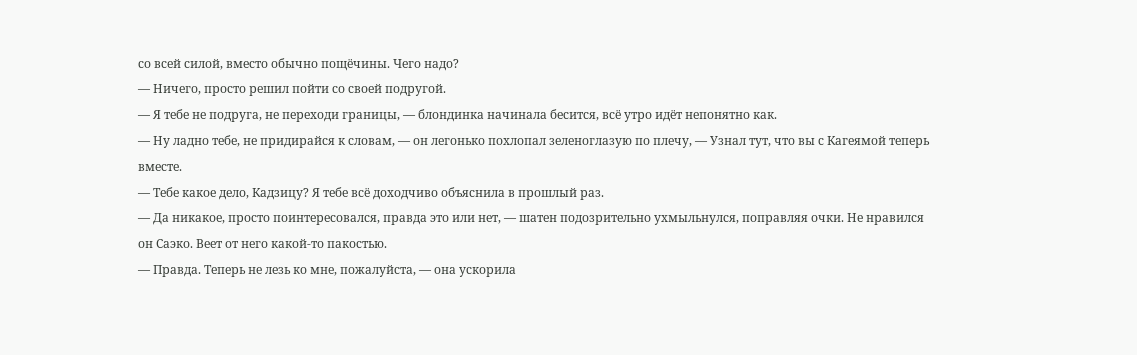со всей силой, вместо обычно пощёчины. Чего надо?
— Ничего, просто решил пойти со своей подругой.
— Я тебе не подруга, не переходи границы, — блондинка начинала бесится, всё утро идёт непонятно как.
— Ну ладно тебе, не придирайся к словам, — он легонько похлопал зеленоглазую по плечу, — Узнал тут, что вы с Кагеямой теперь вместе.
— Тебе какое дело, Кадзицу? Я тебе всё доходчиво объяснила в прошлый раз.
— Да никакое, просто поинтересовался, правда это или нет, — шатен подозрительно ухмыльнулся, поправляя очки. Не нравился он Саэко. Веет от него какой-то пакостью.
— Правда. Теперь не лезь ко мне, пожалуйста, — она ускорила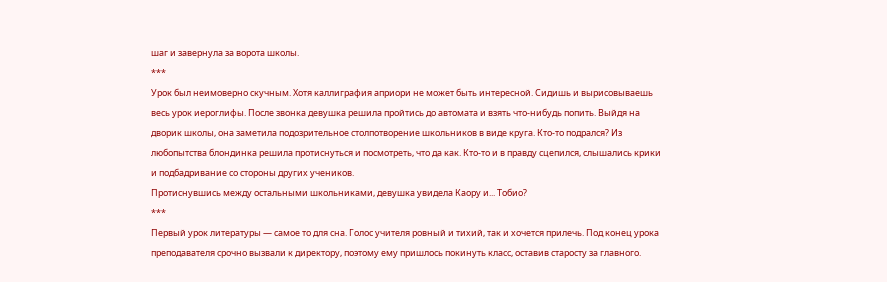шаг и завернула за ворота школы.
***
Урок был неимоверно скучным. Хотя каллиграфия априори не может быть интересной. Сидишь и вырисовываешь весь урок иероглифы. После звонка девушка решила пройтись до автомата и взять что-нибудь попить. Выйдя на дворик школы, она заметила подозрительное столпотворение школьников в виде круга. Кто-то подрался? Из любопытства блондинка решила протиснуться и посмотреть, что да как. Кто-то и в правду сцепился, слышались крики и подбадривание со стороны других учеников.
Протиснувшись между остальными школьниками, девушка увидела Каору и... Тобио?
***
Первый урок литературы — самое то для сна. Голос учителя ровный и тихий, так и хочется прилечь. Под конец урока преподавателя срочно вызвали к директору, поэтому ему пришлось покинуть класс, оставив старосту за главного.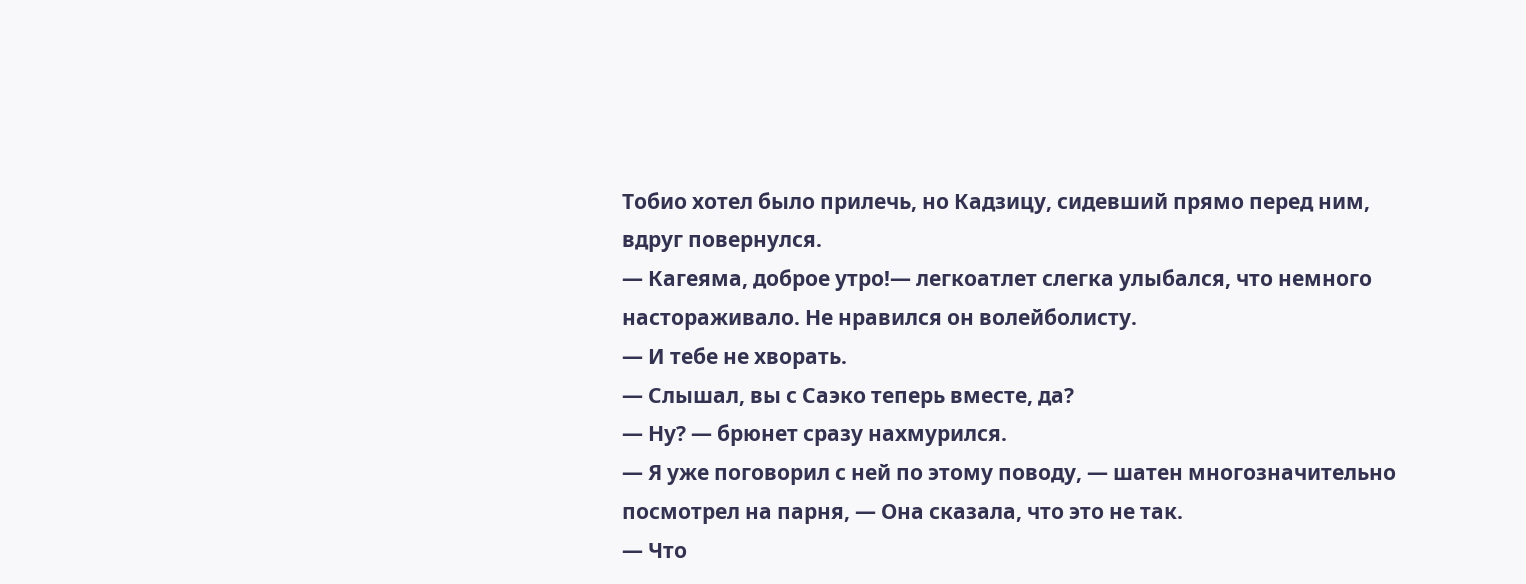Тобио хотел было прилечь, но Кадзицу, сидевший прямо перед ним, вдруг повернулся.
— Кагеяма, доброе утро!— легкоатлет слегка улыбался, что немного настораживало. Не нравился он волейболисту.
— И тебе не хворать.
— Слышал, вы с Саэко теперь вместе, да?
— Ну? — брюнет сразу нахмурился.
— Я уже поговорил с ней по этому поводу, — шатен многозначительно посмотрел на парня, — Она сказала, что это не так.
— Что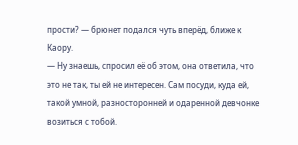прости? — брюнет подался чуть вперёд, ближе к Каору.
— Ну знаешь, спросил её об этом, она ответила, что это не так, ты ей не интересен. Сам посуди, куда ей, такой умной, разносторонней и одаренной девчонке возиться с тобой.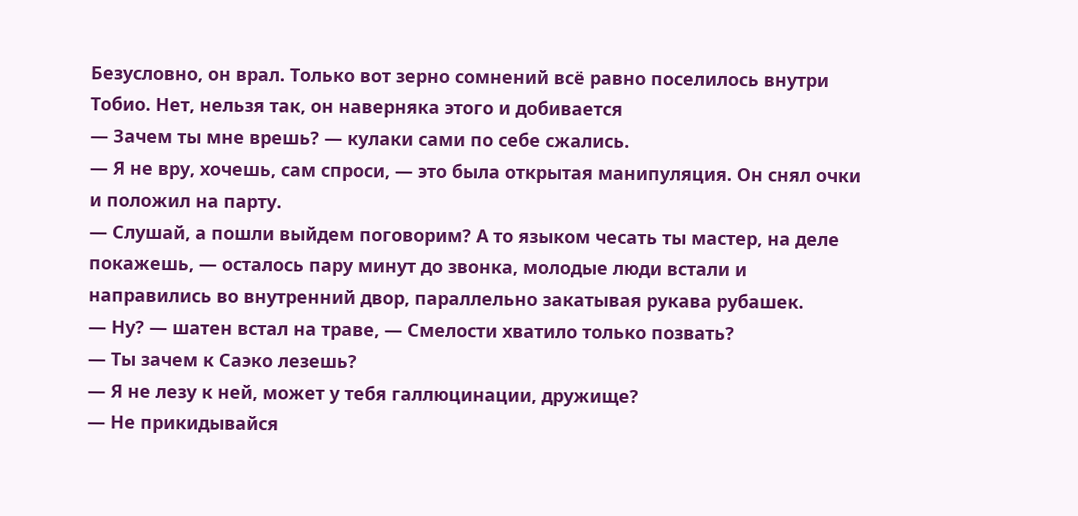Безусловно, он врал. Только вот зерно сомнений всё равно поселилось внутри Тобио. Нет, нельзя так, он наверняка этого и добивается
— Зачем ты мне врешь? — кулаки сами по себе сжались.
— Я не вру, хочешь, сам спроси, — это была открытая манипуляция. Он снял очки и положил на парту.
— Слушай, а пошли выйдем поговорим? А то языком чесать ты мастер, на деле покажешь, — осталось пару минут до звонка, молодые люди встали и направились во внутренний двор, параллельно закатывая рукава рубашек.
— Ну? — шатен встал на траве, — Смелости хватило только позвать?
— Ты зачем к Саэко лезешь?
— Я не лезу к ней, может у тебя галлюцинации, дружище?
— Не прикидывайся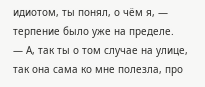идиотом, ты понял, о чём я, — терпение было уже на пределе.
— А, так ты о том случае на улице, так она сама ко мне полезла, про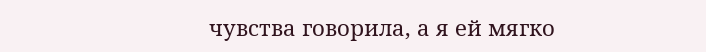чувства говорила, а я ей мягко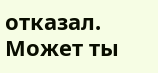отказал. Может ты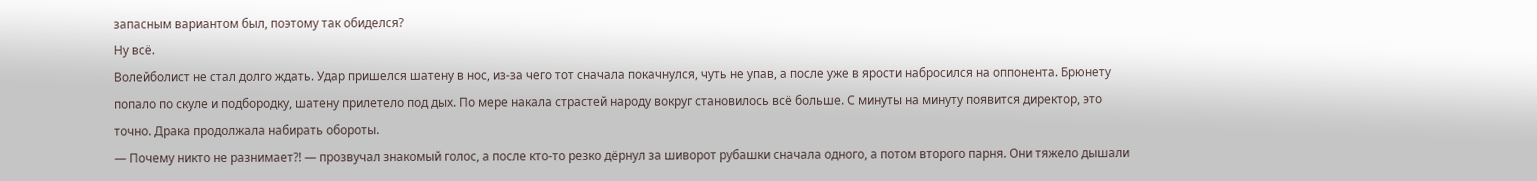запасным вариантом был, поэтому так обиделся?
Ну всё.
Волейболист не стал долго ждать. Удар пришелся шатену в нос, из-за чего тот сначала покачнулся, чуть не упав, а после уже в ярости набросился на оппонента. Брюнету попало по скуле и подбородку, шатену прилетело под дых. По мере накала страстей народу вокруг становилось всё больше. С минуты на минуту появится директор, это точно. Драка продолжала набирать обороты.
— Почему никто не разнимает?! — прозвучал знакомый голос, а после кто-то резко дёрнул за шиворот рубашки сначала одного, а потом второго парня. Они тяжело дышали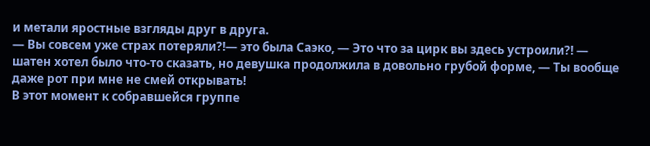и метали яростные взгляды друг в друга.
— Вы совсем уже страх потеряли?!— это была Саэко, — Это что за цирк вы здесь устроили?! — шатен хотел было что-то сказать, но девушка продолжила в довольно грубой форме, — Ты вообще даже рот при мне не смей открывать!
В этот момент к собравшейся группе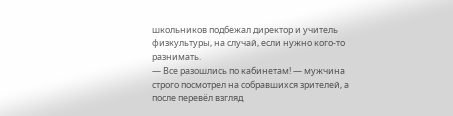школьников подбежал директор и учитель физкультуры, на случай, если нужно кого-то разнимать.
— Все разошлись по кабинетам! — мужчина строго посмотрел на собравшихся зрителей, а после перевёл взгляд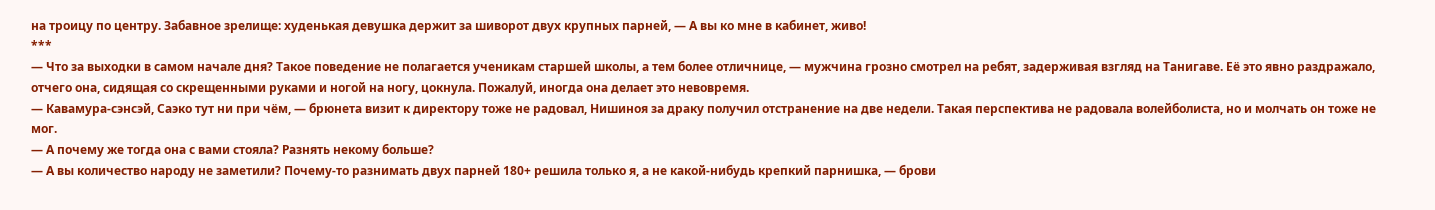на троицу по центру. Забавное зрелище: худенькая девушка держит за шиворот двух крупных парней, — А вы ко мне в кабинет, живо!
***
— Что за выходки в самом начале дня? Такое поведение не полагается ученикам старшей школы, а тем более отличнице, — мужчина грозно смотрел на ребят, задерживая взгляд на Танигаве. Её это явно раздражало, отчего она, сидящая со скрещенными руками и ногой на ногу, цокнула. Пожалуй, иногда она делает это невовремя.
— Кавамура-сэнсэй, Саэко тут ни при чём, — брюнета визит к директору тоже не радовал, Нишиноя за драку получил отстранение на две недели. Такая перспектива не радовала волейболиста, но и молчать он тоже не мог.
— А почему же тогда она с вами стояла? Разнять некому больше?
— А вы количество народу не заметили? Почему-то разнимать двух парней 180+ решила только я, а не какой-нибудь крепкий парнишка, — брови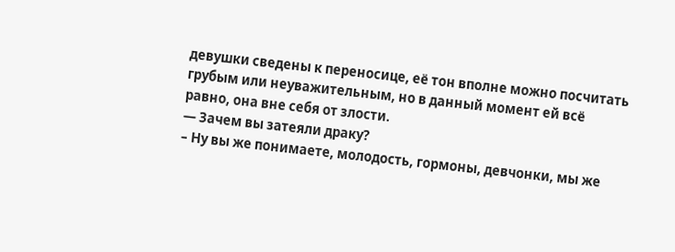девушки сведены к переносице, её тон вполне можно посчитать грубым или неуважительным, но в данный момент ей всё равно, она вне себя от злости.
— Зачем вы затеяли драку?
– Ну вы же понимаете, молодость, гормоны, девчонки, мы же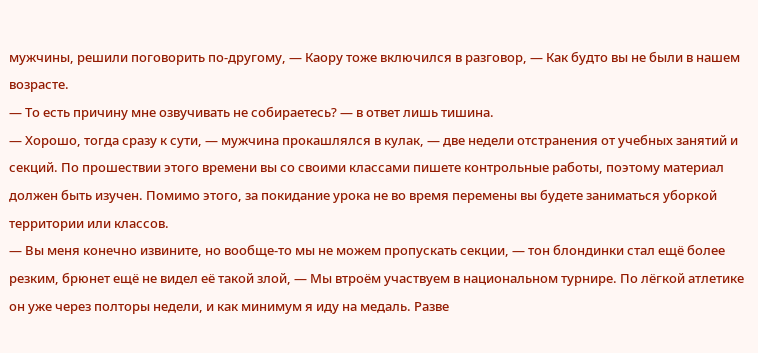мужчины, решили поговорить по-другому, — Каору тоже включился в разговор, — Как будто вы не были в нашем возрасте.
— То есть причину мне озвучивать не собираетесь? — в ответ лишь тишина.
— Хорошо, тогда сразу к сути, — мужчина прокашлялся в кулак, — две недели отстранения от учебных занятий и секций. По прошествии этого времени вы со своими классами пишете контрольные работы, поэтому материал должен быть изучен. Помимо этого, за покидание урока не во время перемены вы будете заниматься уборкой территории или классов.
— Вы меня конечно извините, но вообще-то мы не можем пропускать секции, — тон блондинки стал ещё более резким, брюнет ещё не видел её такой злой, — Мы втроём участвуем в национальном турнире. По лёгкой атлетике он уже через полторы недели, и как минимум я иду на медаль. Разве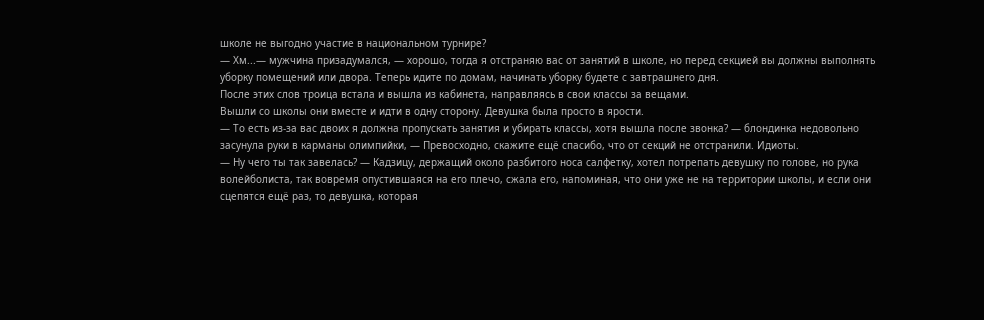школе не выгодно участие в национальном турнире?
— Хм...— мужчина призадумался, — хорошо, тогда я отстраняю вас от занятий в школе, но перед секцией вы должны выполнять уборку помещений или двора. Теперь идите по домам, начинать уборку будете с завтрашнего дня.
После этих слов троица встала и вышла из кабинета, направляясь в свои классы за вещами.
Вышли со школы они вместе и идти в одну сторону. Девушка была просто в ярости.
— То есть из-за вас двоих я должна пропускать занятия и убирать классы, хотя вышла после звонка? — блондинка недовольно засунула руки в карманы олимпийки, — Превосходно, скажите ещё спасибо, что от секций не отстранили. Идиоты.
— Ну чего ты так завелась? — Кадзицу, держащий около разбитого носа салфетку, хотел потрепать девушку по голове, но рука волейболиста, так вовремя опустившаяся на его плечо, сжала его, напоминая, что они уже не на территории школы, и если они сцепятся ещё раз, то девушка, которая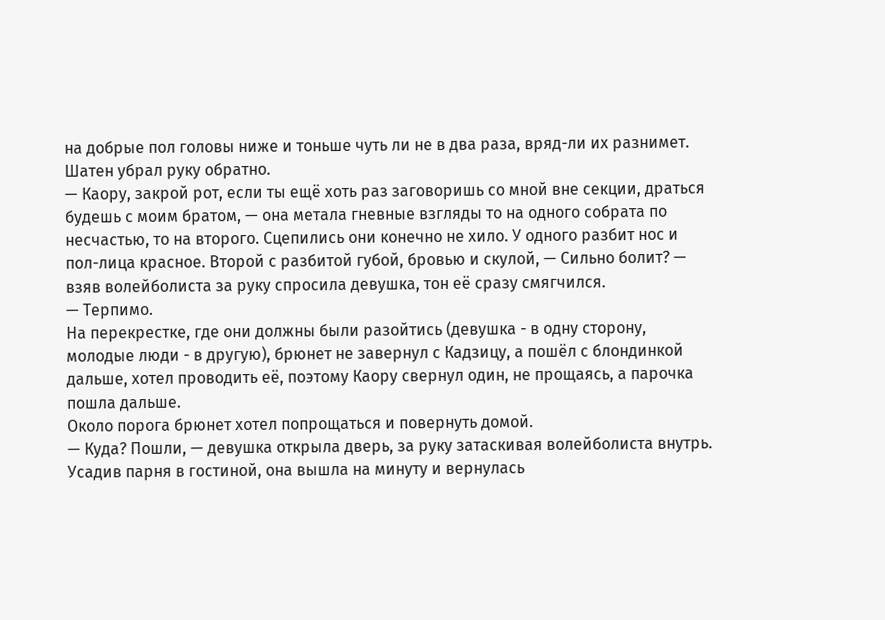на добрые пол головы ниже и тоньше чуть ли не в два раза, вряд-ли их разнимет. Шатен убрал руку обратно.
— Каору, закрой рот, если ты ещё хоть раз заговоришь со мной вне секции, драться будешь с моим братом, — она метала гневные взгляды то на одного собрата по несчастью, то на второго. Сцепились они конечно не хило. У одного разбит нос и пол-лица красное. Второй с разбитой губой, бровью и скулой, — Сильно болит? — взяв волейболиста за руку спросила девушка, тон её сразу смягчился.
— Терпимо.
На перекрестке, где они должны были разойтись (девушка - в одну сторону, молодые люди - в другую), брюнет не завернул с Кадзицу, а пошёл с блондинкой дальше, хотел проводить её, поэтому Каору свернул один, не прощаясь, а парочка пошла дальше.
Около порога брюнет хотел попрощаться и повернуть домой.
— Куда? Пошли, — девушка открыла дверь, за руку затаскивая волейболиста внутрь.
Усадив парня в гостиной, она вышла на минуту и вернулась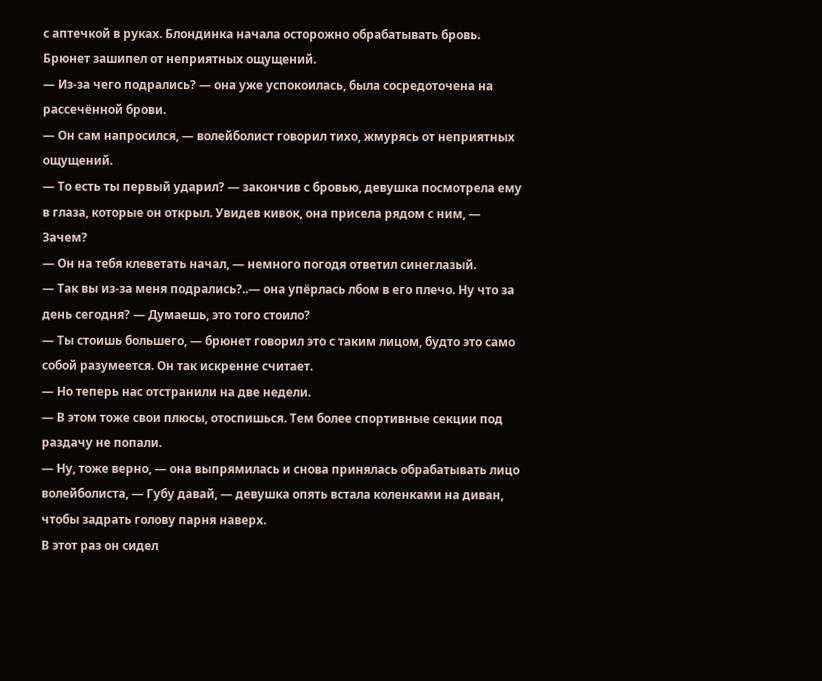с аптечкой в руках. Блондинка начала осторожно обрабатывать бровь. Брюнет зашипел от неприятных ощущений.
— Из-за чего подрались? — она уже успокоилась, была сосредоточена на рассечённой брови.
— Он сам напросился, — волейболист говорил тихо, жмурясь от неприятных ощущений.
— То есть ты первый ударил? — закончив с бровью, девушка посмотрела ему в глаза, которые он открыл. Увидев кивок, она присела рядом с ним, — Зачем?
— Он на тебя клеветать начал, — немного погодя ответил синеглазый.
— Так вы из-за меня подрались?..— она упёрлась лбом в его плечо. Ну что за день сегодня? — Думаешь, это того стоило?
— Ты стоишь большего, — брюнет говорил это с таким лицом, будто это само собой разумеется. Он так искренне считает.
— Но теперь нас отстранили на две недели.
— В этом тоже свои плюсы, отоспишься. Тем более спортивные секции под раздачу не попали.
— Ну, тоже верно, — она выпрямилась и снова принялась обрабатывать лицо волейболиста, — Губу давай, — девушка опять встала коленками на диван, чтобы задрать голову парня наверх.
В этот раз он сидел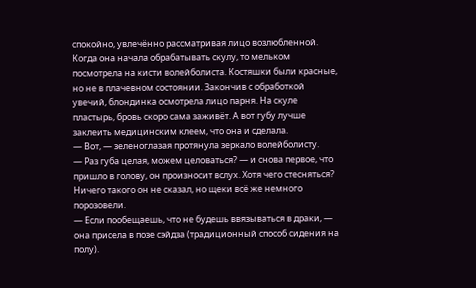спокойно, увлечённо рассматривая лицо возлюбленной. Когда она начала обрабатывать скулу, то мельком посмотрела на кисти волейболиста. Костяшки были красные, но не в плачевном состоянии. Закончив с обработкой увечий, блондинка осмотрела лицо парня. На скуле пластырь, бровь скоро сама заживёт. А вот губу лучше заклеить медицинским клеем, что она и сделала.
— Вот, — зеленоглазая протянула зеркало волейболисту.
— Раз губа целая, можем целоваться? — и снова первое, что пришло в голову, он произносит вслух. Хотя чего стесняться? Ничего такого он не сказал, но щеки всё же немного порозовели.
— Если пообещаешь, что не будешь ввязываться в драки, — она присела в позе сэйдза (традиционный способ сидения на полу).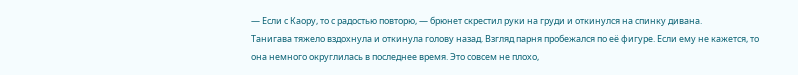— Если с Каору, то с радостью повторю, — брюнет скрестил руки на груди и откинулся на спинку дивана.
Танигава тяжело вздохнула и откинула голову назад. Взгляд парня пробежался по её фигуре. Если ему не кажется, то она немного округлилась в последнее время. Это совсем не плохо,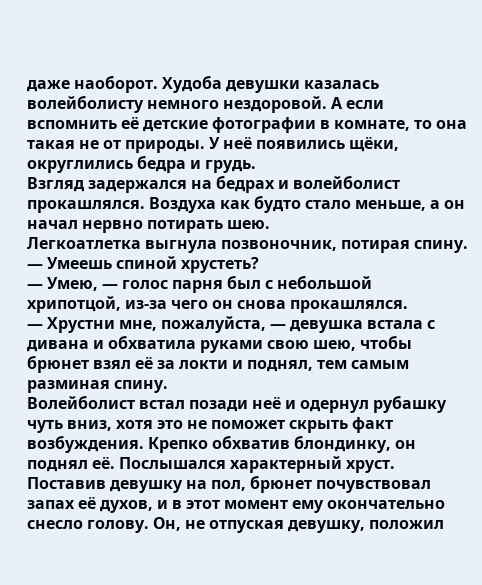даже наоборот. Худоба девушки казалась волейболисту немного нездоровой. А если вспомнить её детские фотографии в комнате, то она такая не от природы. У неё появились щёки, округлились бедра и грудь.
Взгляд задержался на бедрах и волейболист прокашлялся. Воздуха как будто стало меньше, а он начал нервно потирать шею.
Легкоатлетка выгнула позвоночник, потирая спину.
— Умеешь спиной хрустеть?
— Умею, — голос парня был с небольшой хрипотцой, из-за чего он снова прокашлялся.
— Хрустни мне, пожалуйста, — девушка встала с дивана и обхватила руками свою шею, чтобы брюнет взял её за локти и поднял, тем самым разминая спину.
Волейболист встал позади неё и одернул рубашку чуть вниз, хотя это не поможет скрыть факт возбуждения. Крепко обхватив блондинку, он поднял её. Послышался характерный хруст. Поставив девушку на пол, брюнет почувствовал запах её духов, и в этот момент ему окончательно снесло голову. Он, не отпуская девушку, положил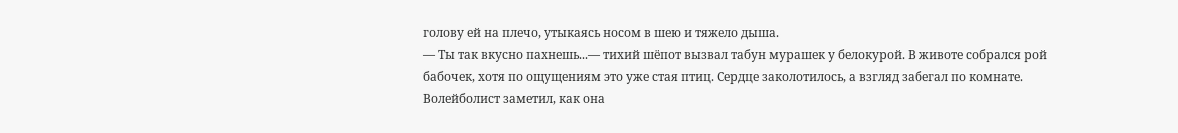голову ей на плечо, утыкаясь носом в шею и тяжело дыша.
— Ты так вкусно пахнешь...— тихий шёпот вызвал табун мурашек у белокурой. В животе собрался рой бабочек, хотя по ощущениям это уже стая птиц. Сердце заколотилось, а взгляд забегал по комнате.
Волейболист заметил, как она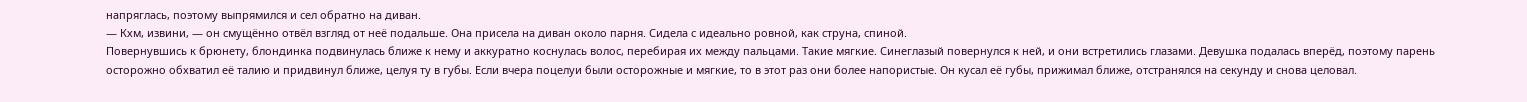напряглась, поэтому выпрямился и сел обратно на диван.
— Кхм, извини, — он смущённо отвёл взгляд от неё подальше. Она присела на диван около парня. Сидела с идеально ровной, как струна, спиной.
Повернувшись к брюнету, блондинка подвинулась ближе к нему и аккуратно коснулась волос, перебирая их между пальцами. Такие мягкие. Синеглазый повернулся к ней, и они встретились глазами. Девушка подалась вперёд, поэтому парень осторожно обхватил её талию и придвинул ближе, целуя ту в губы. Если вчера поцелуи были осторожные и мягкие, то в этот раз они более напористые. Он кусал её губы, прижимал ближе, отстранялся на секунду и снова целовал.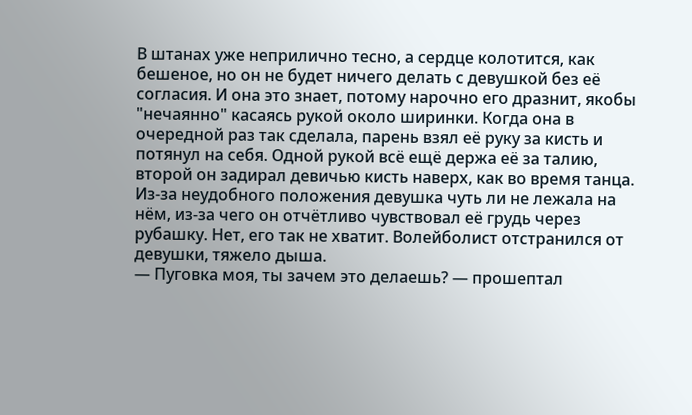В штанах уже неприлично тесно, а сердце колотится, как бешеное, но он не будет ничего делать с девушкой без её согласия. И она это знает, потому нарочно его дразнит, якобы "нечаянно" касаясь рукой около ширинки. Когда она в очередной раз так сделала, парень взял её руку за кисть и потянул на себя. Одной рукой всё ещё держа её за талию, второй он задирал девичью кисть наверх, как во время танца. Из-за неудобного положения девушка чуть ли не лежала на нём, из-за чего он отчётливо чувствовал её грудь через рубашку. Нет, его так не хватит. Волейболист отстранился от девушки, тяжело дыша.
— Пуговка моя, ты зачем это делаешь? — прошептал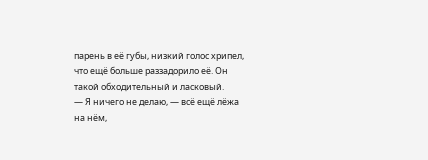парень в её губы, низкий голос хрипел, что ещё больше раззадорило её. Он такой обходительный и ласковый.
— Я ничего не делаю, — всё ещё лёжа на нём,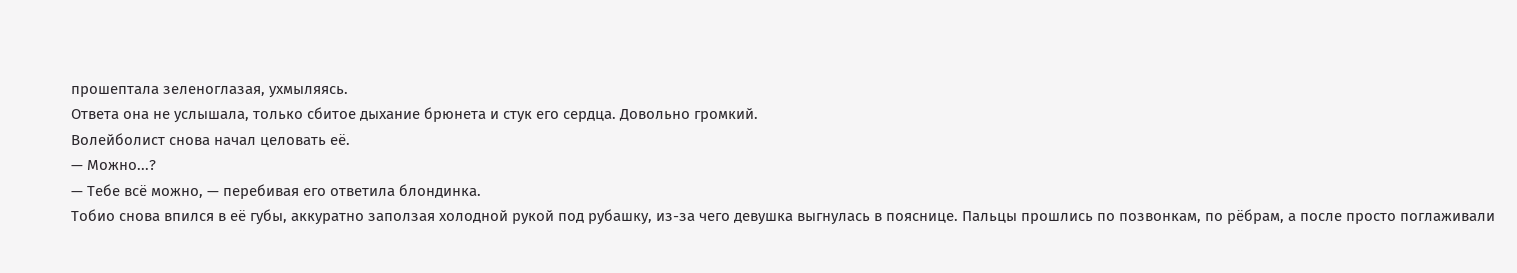прошептала зеленоглазая, ухмыляясь.
Ответа она не услышала, только сбитое дыхание брюнета и стук его сердца. Довольно громкий.
Волейболист снова начал целовать её.
— Можно...?
— Тебе всё можно, — перебивая его ответила блондинка.
Тобио снова впился в её губы, аккуратно заползая холодной рукой под рубашку, из-за чего девушка выгнулась в пояснице. Пальцы прошлись по позвонкам, по рёбрам, а после просто поглаживали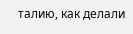талию, как делали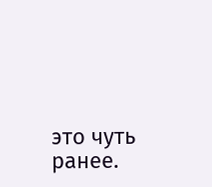это чуть ранее.